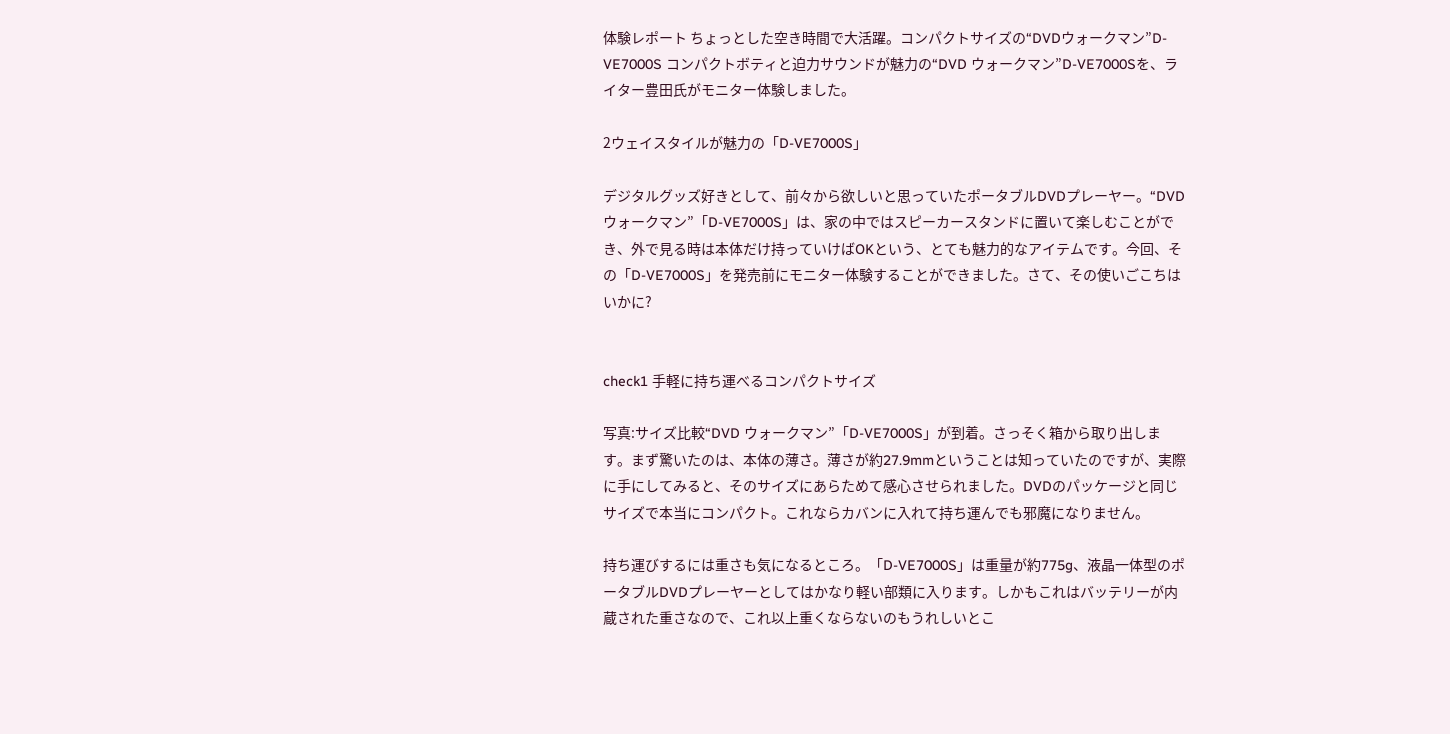体験レポート ちょっとした空き時間で大活躍。コンパクトサイズの“DVDウォークマン”D-VE7000S コンパクトボティと迫力サウンドが魅力の“DVD ウォークマン”D-VE7000Sを、ライター豊田氏がモニター体験しました。

2ウェイスタイルが魅力の「D-VE7000S」

デジタルグッズ好きとして、前々から欲しいと思っていたポータブルDVDプレーヤー。“DVD ウォークマン”「D-VE7000S」は、家の中ではスピーカースタンドに置いて楽しむことができ、外で見る時は本体だけ持っていけばOKという、とても魅力的なアイテムです。今回、その「D-VE7000S」を発売前にモニター体験することができました。さて、その使いごこちはいかに?


check1 手軽に持ち運べるコンパクトサイズ

写真:サイズ比較“DVD ウォークマン”「D-VE7000S」が到着。さっそく箱から取り出します。まず驚いたのは、本体の薄さ。薄さが約27.9mmということは知っていたのですが、実際に手にしてみると、そのサイズにあらためて感心させられました。DVDのパッケージと同じサイズで本当にコンパクト。これならカバンに入れて持ち運んでも邪魔になりません。

持ち運びするには重さも気になるところ。「D-VE7000S」は重量が約775g、液晶一体型のポータブルDVDプレーヤーとしてはかなり軽い部類に入ります。しかもこれはバッテリーが内蔵された重さなので、これ以上重くならないのもうれしいとこ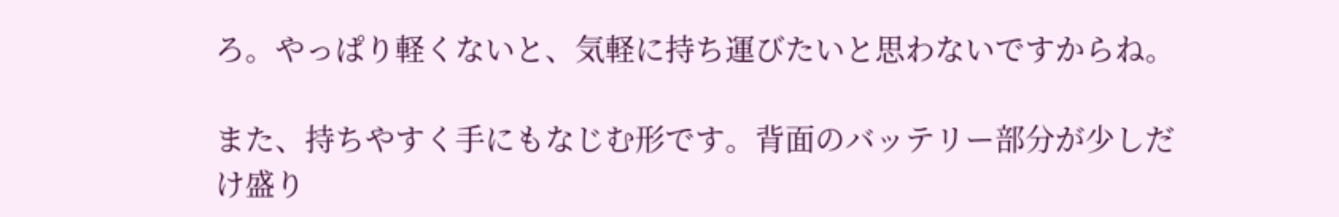ろ。やっぱり軽くないと、気軽に持ち運びたいと思わないですからね。

また、持ちやすく手にもなじむ形です。背面のバッテリー部分が少しだけ盛り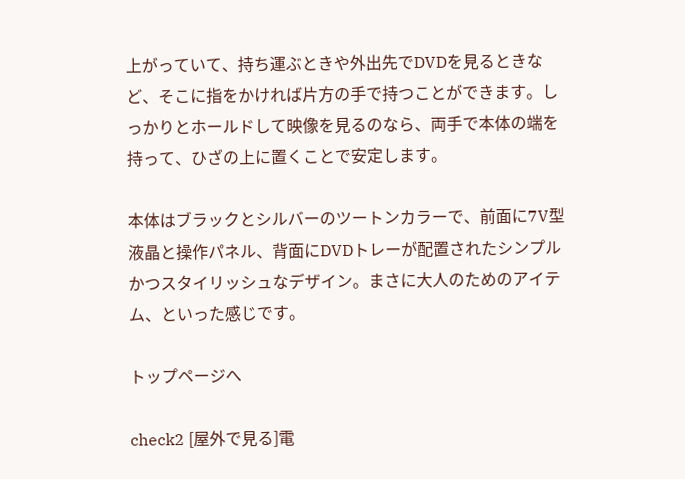上がっていて、持ち運ぶときや外出先でDVDを見るときなど、そこに指をかければ片方の手で持つことができます。しっかりとホールドして映像を見るのなら、両手で本体の端を持って、ひざの上に置くことで安定します。

本体はブラックとシルバーのツートンカラーで、前面に7V型液晶と操作パネル、背面にDVDトレーが配置されたシンプルかつスタイリッシュなデザイン。まさに大人のためのアイテム、といった感じです。

トップページへ

check2 [屋外で見る]電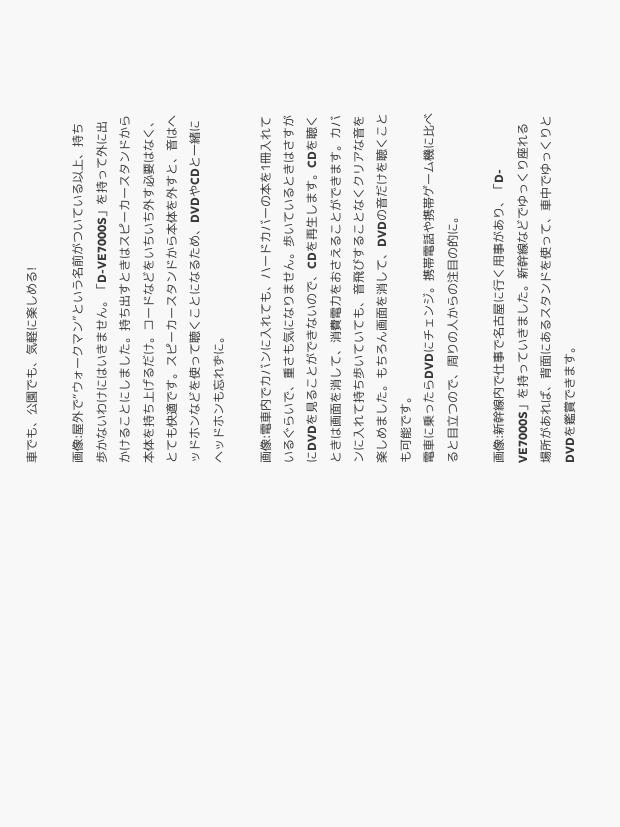車でも、公園でも、気軽に楽しめる!

画像:屋外で“ウォークマン”という名前がついている以上、持ち歩かないわけにはいきません。「D-VE7000S」を持って外に出かけることにしました。持ち出すときはスピーカースタンドから本体を持ち上げるだけ。コードなどをいちいち外す必要はなく、とても快適です。スピーカースタンドから本体を外すと、音はヘッドホンなどを使って聴くことになるため、DVDやCDと一緒にヘッドホンも忘れずに。

画像:電車内でカバンに入れても、ハードカバーの本を1冊入れているぐらいで、重さも気になりません。歩いているときはさすがにDVDを見ることができないので、CDを再生します。CDを聴くときは画面を消して、消費電力をおさえることができます。カバンに入れて持ち歩いていても、音飛びすることなくクリアな音を楽しめました。もちろん画面を消して、DVDの音だけを聴くことも可能です。
電車に乗ったらDVDにチェンジ。携帯電話や携帯ゲーム機に比べると目立つので、周りの人からの注目の的に。

画像:新幹線内で仕事で名古屋に行く用事があり、「D-VE7000S」を持っていきました。新幹線などでゆっくり座れる場所があれば、背面にあるスタンドを使って、車中でゆっくりとDVDを鑑賞できます。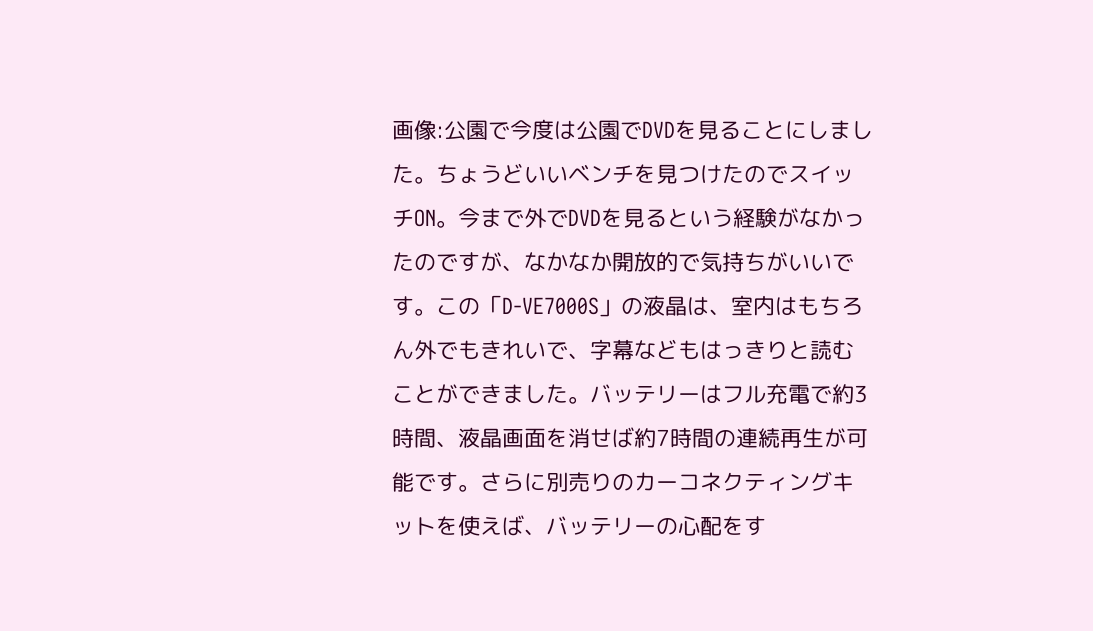画像:公園で今度は公園でDVDを見ることにしました。ちょうどいいベンチを見つけたのでスイッチON。今まで外でDVDを見るという経験がなかったのですが、なかなか開放的で気持ちがいいです。この「D-VE7000S」の液晶は、室内はもちろん外でもきれいで、字幕などもはっきりと読むことができました。バッテリーはフル充電で約3時間、液晶画面を消せば約7時間の連続再生が可能です。さらに別売りのカーコネクティングキットを使えば、バッテリーの心配をす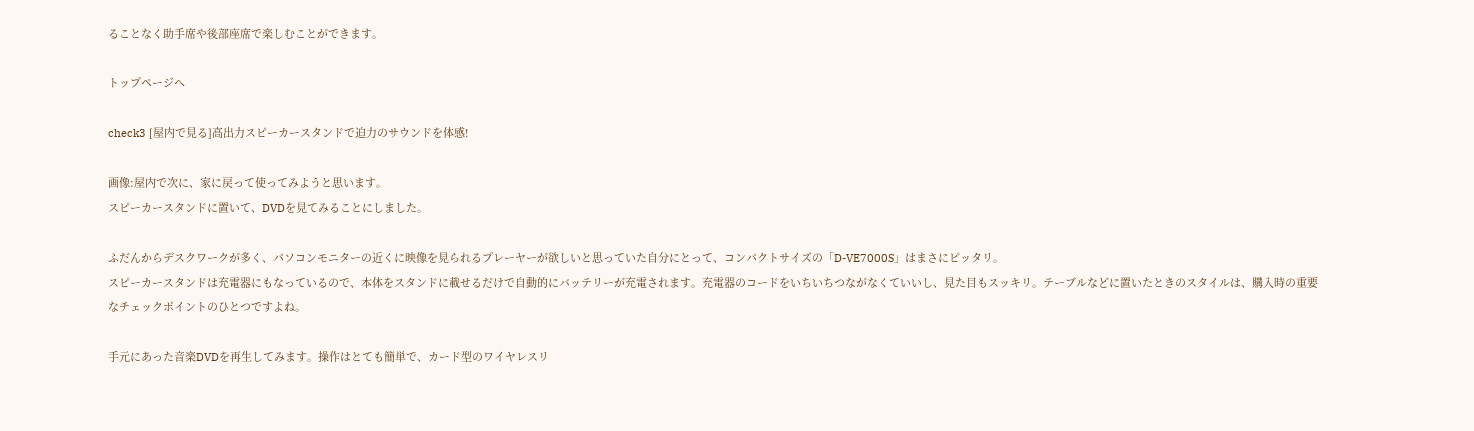ることなく助手席や後部座席で楽しむことができます。

トップページへ

check3 [屋内で見る]高出力スピーカースタンドで迫力のサウンドを体感!

画像:屋内で次に、家に戻って使ってみようと思います。
スピーカースタンドに置いて、DVDを見てみることにしました。

ふだんからデスクワークが多く、パソコンモニターの近くに映像を見られるプレーヤーが欲しいと思っていた自分にとって、コンパクトサイズの「D-VE7000S」はまさにピッタリ。
スピーカースタンドは充電器にもなっているので、本体をスタンドに載せるだけで自動的にバッテリーが充電されます。充電器のコードをいちいちつながなくていいし、見た目もスッキリ。テーブルなどに置いたときのスタイルは、購入時の重要なチェックポイントのひとつですよね。

手元にあった音楽DVDを再生してみます。操作はとても簡単で、カード型のワイヤレスリ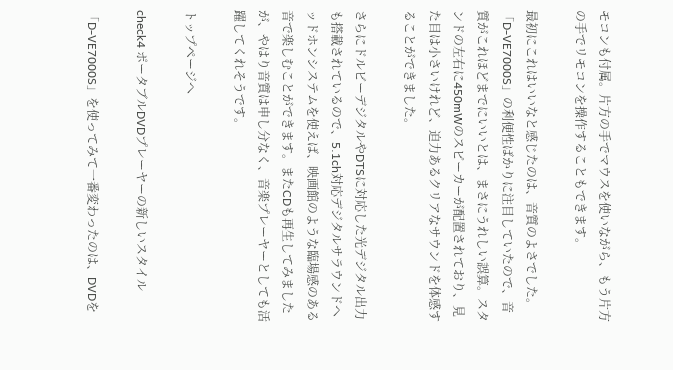モコンも付属。片方の手でマウスを使いながら、もう片方の手でリモコンを操作することもできます。

最初にこれはいいなと感じたのは、音質のよさでした。「D-VE7000S」の利便性ばかりに注目していたので、音質がこれほどまでにいいとは、まさにうれしい誤算。スタンドの左右に450mWのスピーカーが配置されており、見た目は小さいけれど、迫力あるクリアなサウンドを体感することができました。

さらにドルビーデジタルやDTSに対応した光デジタル出力も搭載されているので、5.1ch対応デジタルサラウンドヘッドホンシステムを使えば、映画館のような臨場感のある音で楽しむことができます。またCDも再生してみましたが、やはり音質は申し分なく、音楽プレーヤーとしても活躍してくれそうです。

トップページへ

check4 ポータブルDVDプレーヤーの新しいスタイル

「D-VE7000S」を使ってみて一番変わったのは、DVDを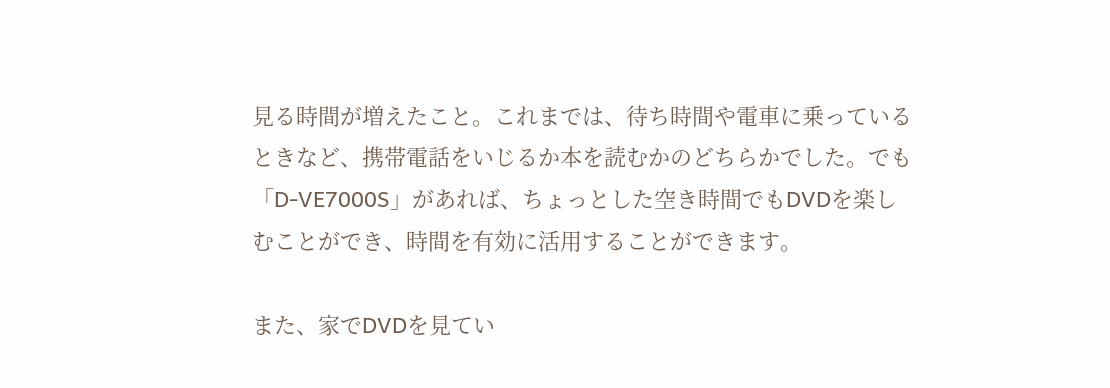見る時間が増えたこと。これまでは、待ち時間や電車に乗っているときなど、携帯電話をいじるか本を読むかのどちらかでした。でも「D-VE7000S」があれば、ちょっとした空き時間でもDVDを楽しむことができ、時間を有効に活用することができます。

また、家でDVDを見てい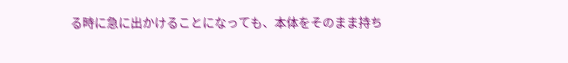る時に急に出かけることになっても、本体をそのまま持ち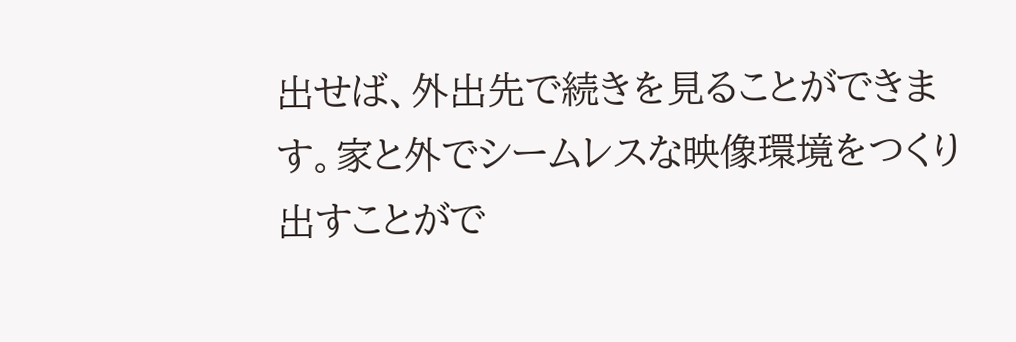出せば、外出先で続きを見ることができます。家と外でシームレスな映像環境をつくり出すことがで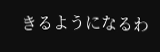きるようになるわ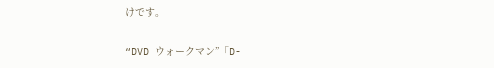けです。

“DVD ウォークマン”「D-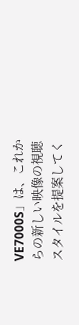VE7000S」は、これからの新しい映像の視聴スタイルを提案してく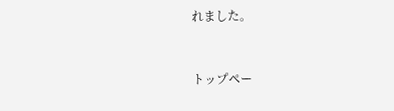れました。


トップペー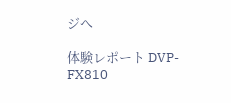ジへ

体験レポート DVP-FX810